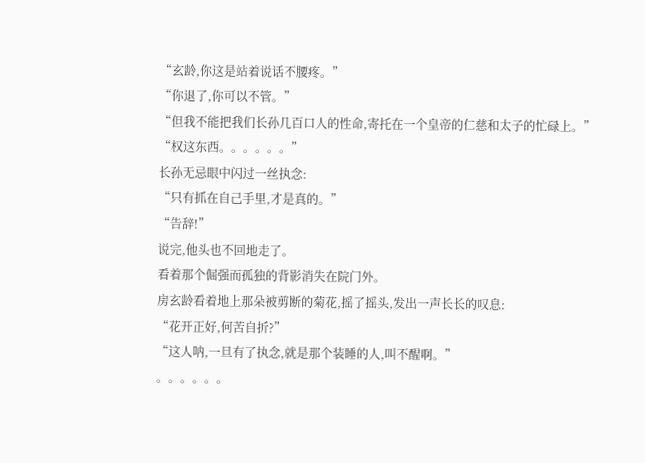“玄龄,你这是站着说话不腰疼。”
“你退了,你可以不管。”
“但我不能把我们长孙几百口人的性命,寄托在一个皇帝的仁慈和太子的忙碌上。”
“权这东西。。。。。。”
长孙无忌眼中闪过一丝执念:
“只有抓在自己手里,才是真的。”
“告辞!”
说完,他头也不回地走了。
看着那个倔强而孤独的背影消失在院门外。
房玄龄看着地上那朵被剪断的菊花,摇了摇头,发出一声长长的叹息:
“花开正好,何苦自折?”
“这人呐,一旦有了执念,就是那个装睡的人,叫不醒啊。”
。。。。。。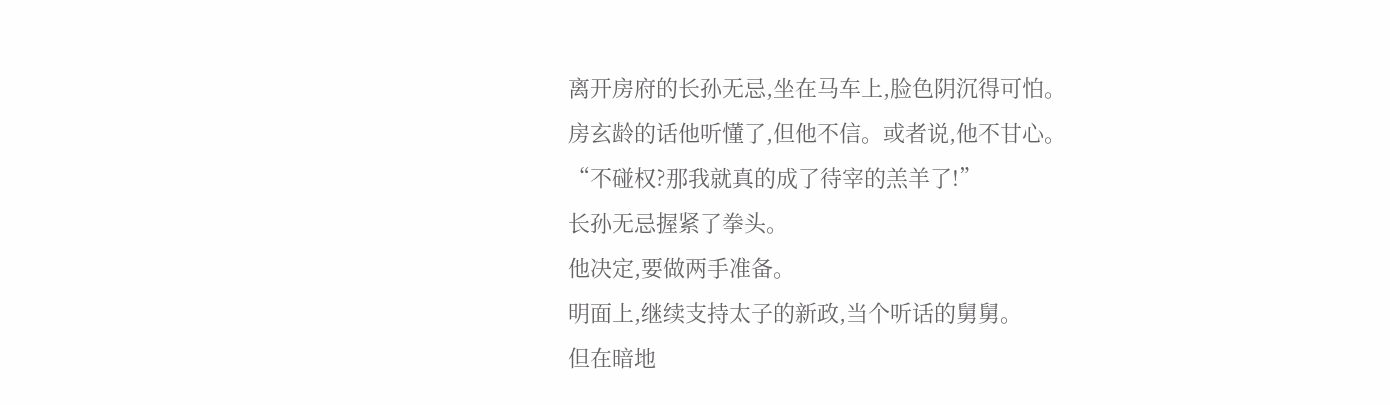离开房府的长孙无忌,坐在马车上,脸色阴沉得可怕。
房玄龄的话他听懂了,但他不信。或者说,他不甘心。
“不碰权?那我就真的成了待宰的羔羊了!”
长孙无忌握紧了拳头。
他决定,要做两手准备。
明面上,继续支持太子的新政,当个听话的舅舅。
但在暗地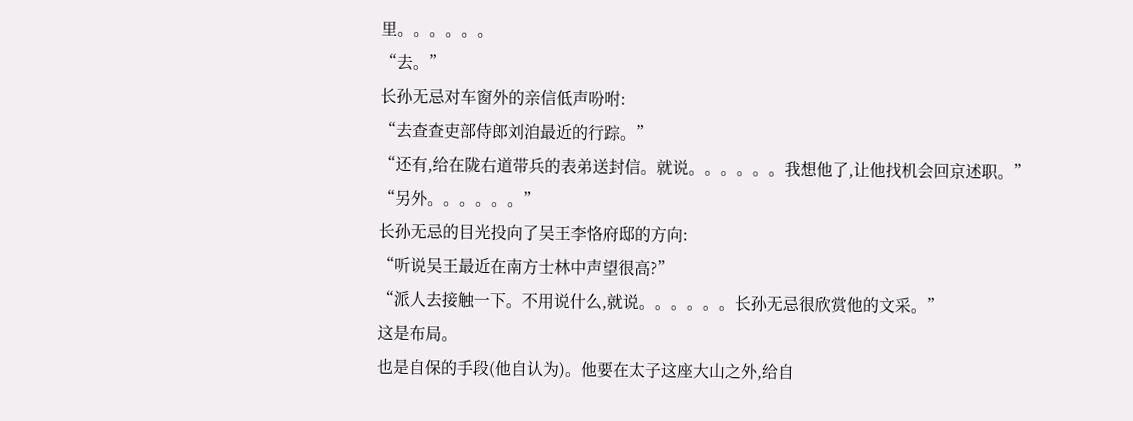里。。。。。。
“去。”
长孙无忌对车窗外的亲信低声吩咐:
“去查查吏部侍郎刘洎最近的行踪。”
“还有,给在陇右道带兵的表弟送封信。就说。。。。。。我想他了,让他找机会回京述职。”
“另外。。。。。。”
长孙无忌的目光投向了吴王李恪府邸的方向:
“听说吴王最近在南方士林中声望很高?”
“派人去接触一下。不用说什么,就说。。。。。。长孙无忌很欣赏他的文采。”
这是布局。
也是自保的手段(他自认为)。他要在太子这座大山之外,给自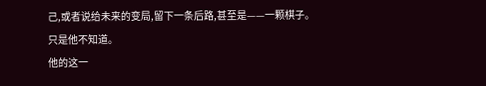己,或者说给未来的变局,留下一条后路,甚至是——一颗棋子。
只是他不知道。
他的这一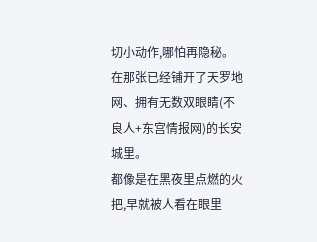切小动作,哪怕再隐秘。
在那张已经铺开了天罗地网、拥有无数双眼睛(不良人+东宫情报网)的长安城里。
都像是在黑夜里点燃的火把,早就被人看在眼里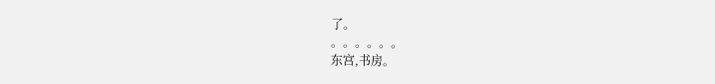了。
。。。。。。
东宫,书房。